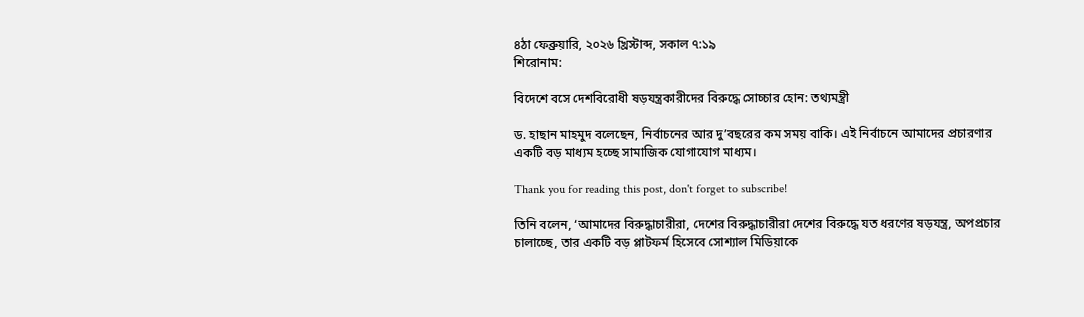৪ঠা ফেব্রুয়ারি, ২০২৬ খ্রিস্টাব্দ, সকাল ৭:১৯
শিরোনাম:

বিদেশে বসে দেশবিরোধী ষড়যন্ত্রকারীদের বিরুদ্ধে সোচ্চার হোন: তথ্যমন্ত্রী

ড. হাছান মাহমুদ বলেছেন, নির্বাচনের আর দু’বছরের কম সময় বাকি। এই নির্বাচনে আমাদের প্রচারণার একটি বড় মাধ্যম হচ্ছে সামাজিক যোগাযোগ মাধ্যম।

Thank you for reading this post, don't forget to subscribe!

তিনি বলেন, ‘আমাদের বিরুদ্ধাচারীরা, দেশের বিরুদ্ধাচারীরা দেশের বিরুদ্ধে যত ধরণের ষড়যন্ত্র, অপপ্রচার চালাচ্ছে, তার একটি বড় প্লাটফর্ম হিসেবে সোশ্যাল মিডিয়াকে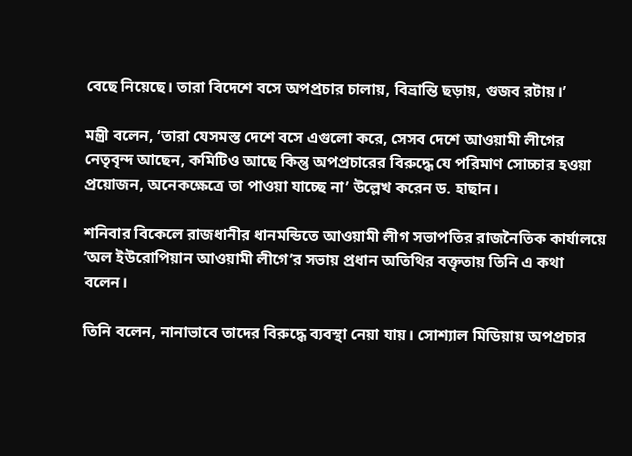বেছে নিয়েছে। তারা বিদেশে বসে অপপ্রচার চালায়, বিভ্রান্তি ছড়ায়, গুজব রটায়।’

মন্ত্রী বলেন, ‘তারা যেসমস্ত দেশে বসে এগুলো করে, সেসব দেশে আওয়ামী লীগের নেতৃবৃন্দ আছেন, কমিটিও আছে কিন্তু অপপ্রচারের বিরুদ্ধে যে পরিমাণ সোচ্চার হওয়া প্রয়োজন, অনেকক্ষেত্রে তা পাওয়া যাচ্ছে না’ উল্লেখ করেন ড. হাছান।

শনিবার বিকেলে রাজধানীর ধানমন্ডিতে আওয়ামী লীগ সভাপতির রাজনৈতিক কার্যালয়ে ‘অল ইউরোপিয়ান আওয়ামী লীগে’র সভায় প্রধান অতিথির বক্তৃতায় তিনি এ কথা বলেন।

তিনি বলেন, নানাভাবে তাদের বিরুদ্ধে ব্যবস্থা নেয়া যায়। সোশ্যাল মিডিয়ায় অপপ্রচার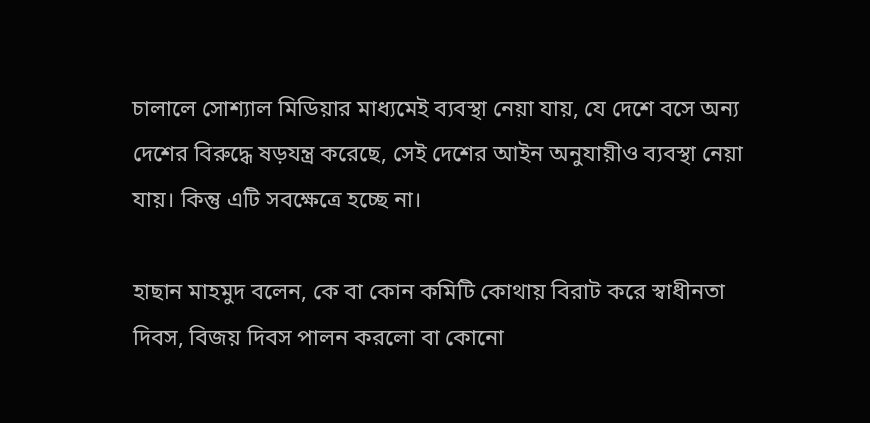চালালে সোশ্যাল মিডিয়ার মাধ্যমেই ব্যবস্থা নেয়া যায়, যে দেশে বসে অন্য দেশের বিরুদ্ধে ষড়যন্ত্র করেছে, সেই দেশের আইন অনুযায়ীও ব্যবস্থা নেয়া যায়। কিন্তু এটি সবক্ষেত্রে হচ্ছে না।

হাছান মাহমুদ বলেন, কে বা কোন কমিটি কোথায় বিরাট করে স্বাধীনতা দিবস, বিজয় দিবস পালন করলো বা কোনো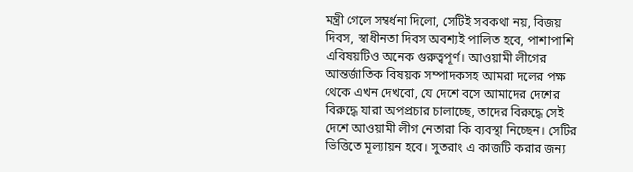মন্ত্রী গেলে সম্বর্ধনা দিলো, সেটিই সবকথা নয়, বিজয় দিবস, স্বাধীনতা দিবস অবশ্যই পালিত হবে, পাশাপাশি এবিষয়টিও অনেক গুরুত্বপূর্ণ। আওয়ামী লীগের আন্তর্জাতিক বিষয়ক সম্পাদকসহ আমরা দলের পক্ষ থেকে এখন দেখবো, যে দেশে বসে আমাদের দেশের বিরুদ্ধে যারা অপপ্রচার চালাচ্ছে, তাদের বিরুদ্ধে সেই দেশে আওয়ামী লীগ নেতারা কি ব্যবস্থা নিচ্ছেন। সেটির ভিত্তিতে মূল্যায়ন হবে। সুতরাং এ কাজটি করার জন্য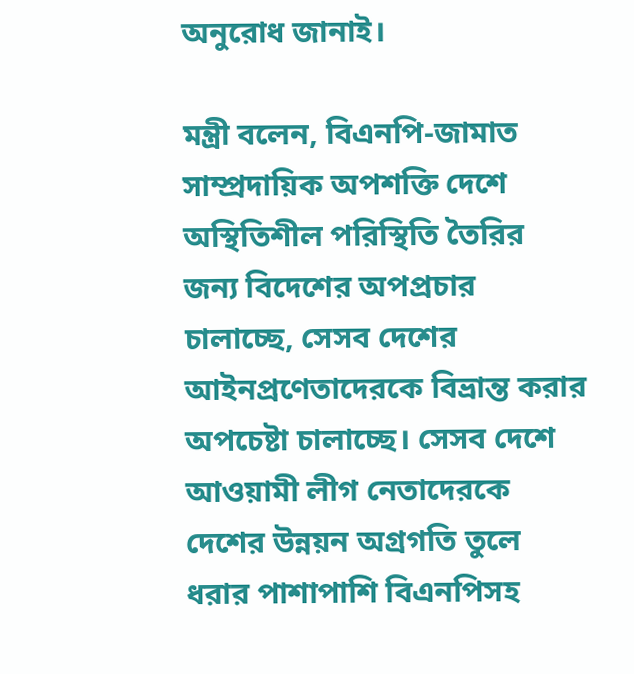অনুরোধ জানাই।

মন্ত্রী বলেন, বিএনপি-জামাত সাম্প্রদায়িক অপশক্তি দেশে অস্থিতিশীল পরিস্থিতি তৈরির জন্য বিদেশের অপপ্রচার চালাচ্ছে, সেসব দেশের আইনপ্রণেতাদেরকে বিভ্রান্ত করার অপচেষ্টা চালাচ্ছে। সেসব দেশে আওয়ামী লীগ নেতাদেরকে দেশের উন্নয়ন অগ্রগতি তুলে ধরার পাশাপাশি বিএনপিসহ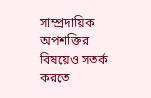সাম্প্রদায়িক অপশক্তির বিষয়েও সতর্ক করতে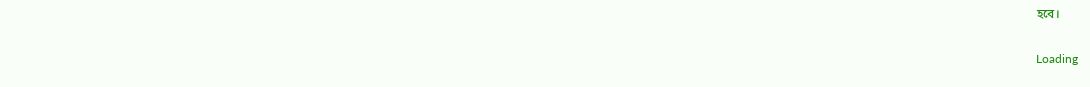হবে।

Loading